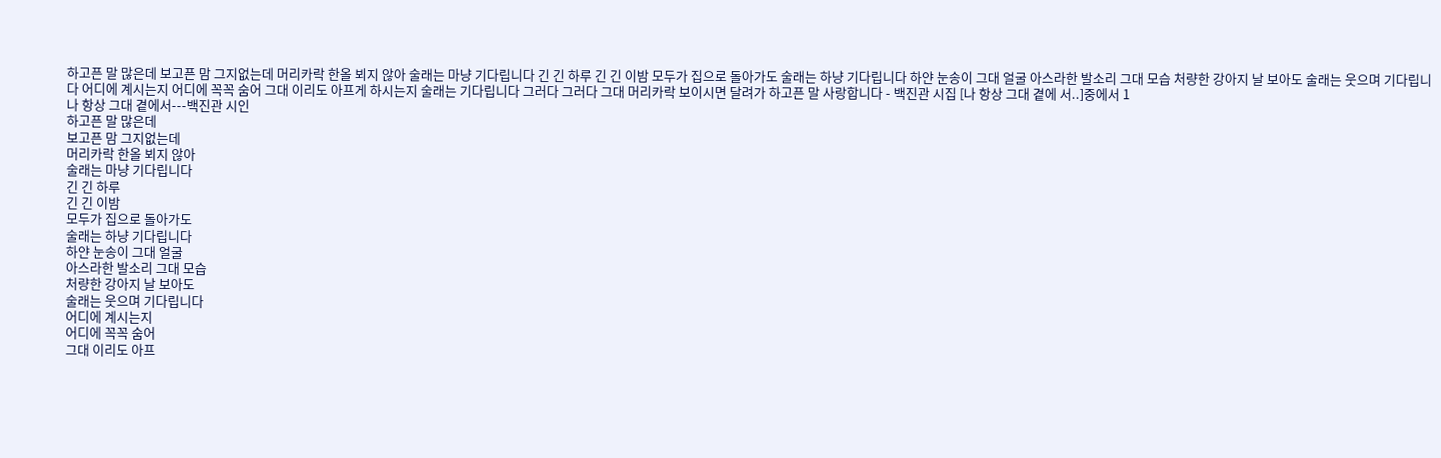하고픈 말 많은데 보고픈 맘 그지없는데 머리카락 한올 뵈지 않아 술래는 마냥 기다립니다 긴 긴 하루 긴 긴 이밤 모두가 집으로 돌아가도 술래는 하냥 기다립니다 하얀 눈송이 그대 얼굴 아스라한 발소리 그대 모습 처량한 강아지 날 보아도 술래는 웃으며 기다립니다 어디에 계시는지 어디에 꼭꼭 숨어 그대 이리도 아프게 하시는지 술래는 기다립니다 그러다 그러다 그대 머리카락 보이시면 달려가 하고픈 말 사랑합니다 - 백진관 시집 [나 항상 그대 곁에 서..]중에서 1
나 항상 그대 곁에서---백진관 시인
하고픈 말 많은데
보고픈 맘 그지없는데
머리카락 한올 뵈지 않아
술래는 마냥 기다립니다
긴 긴 하루
긴 긴 이밤
모두가 집으로 돌아가도
술래는 하냥 기다립니다
하얀 눈송이 그대 얼굴
아스라한 발소리 그대 모습
처량한 강아지 날 보아도
술래는 웃으며 기다립니다
어디에 계시는지
어디에 꼭꼭 숨어
그대 이리도 아프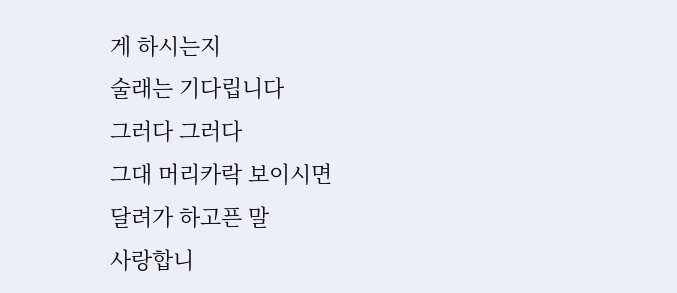게 하시는지
술래는 기다립니다
그러다 그러다
그대 머리카락 보이시면
달려가 하고픈 말
사랑합니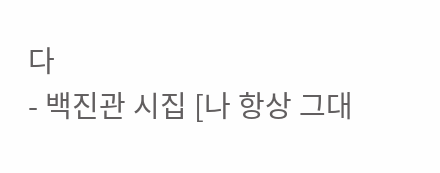다
- 백진관 시집 [나 항상 그대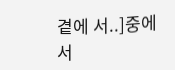곁에 서..]중에서